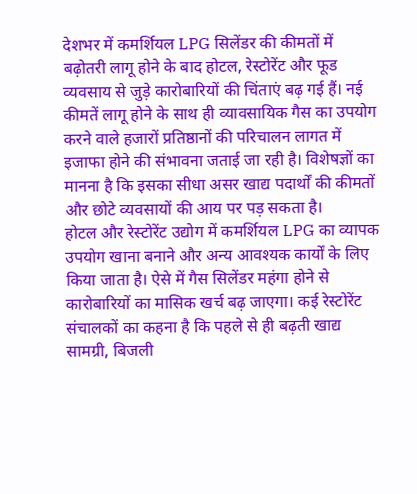देशभर में कमर्शियल LPG सिलेंडर की कीमतों में बढ़ोतरी लागू होने के बाद होटल, रेस्टोरेंट और फूड व्यवसाय से जुड़े कारोबारियों की चिंताएं बढ़ गई हैं। नई कीमतें लागू होने के साथ ही व्यावसायिक गैस का उपयोग करने वाले हजारों प्रतिष्ठानों की परिचालन लागत में इजाफा होने की संभावना जताई जा रही है। विशेषज्ञों का मानना है कि इसका सीधा असर खाद्य पदार्थों की कीमतों और छोटे व्यवसायों की आय पर पड़ सकता है।
होटल और रेस्टोरेंट उद्योग में कमर्शियल LPG का व्यापक उपयोग खाना बनाने और अन्य आवश्यक कार्यों के लिए किया जाता है। ऐसे में गैस सिलेंडर महंगा होने से कारोबारियों का मासिक खर्च बढ़ जाएगा। कई रेस्टोरेंट संचालकों का कहना है कि पहले से ही बढ़ती खाद्य सामग्री, बिजली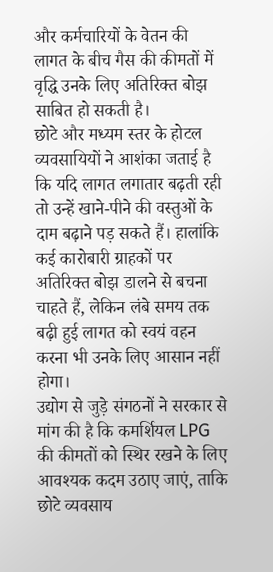और कर्मचारियों के वेतन की लागत के बीच गैस की कीमतों में वृद्धि उनके लिए अतिरिक्त बोझ साबित हो सकती है।
छोटे और मध्यम स्तर के होटल व्यवसायियों ने आशंका जताई है कि यदि लागत लगातार बढ़ती रही तो उन्हें खाने-पीने की वस्तुओं के दाम बढ़ाने पड़ सकते हैं। हालांकि कई कारोबारी ग्राहकों पर अतिरिक्त बोझ डालने से बचना चाहते हैं, लेकिन लंबे समय तक बढ़ी हुई लागत को स्वयं वहन करना भी उनके लिए आसान नहीं होगा।
उद्योग से जुड़े संगठनों ने सरकार से मांग की है कि कमर्शियल LPG की कीमतों को स्थिर रखने के लिए आवश्यक कदम उठाए जाएं, ताकि छोटे व्यवसाय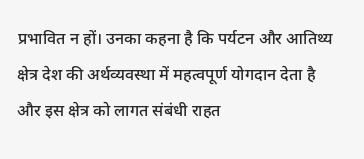प्रभावित न हों। उनका कहना है कि पर्यटन और आतिथ्य क्षेत्र देश की अर्थव्यवस्था में महत्वपूर्ण योगदान देता है और इस क्षेत्र को लागत संबंधी राहत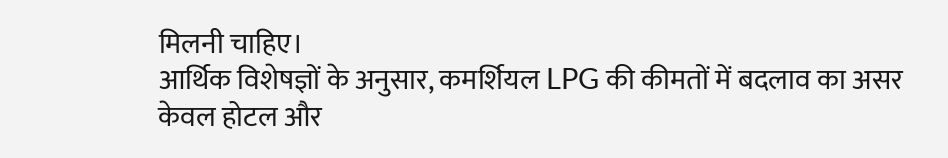मिलनी चाहिए।
आर्थिक विशेषज्ञों के अनुसार, कमर्शियल LPG की कीमतों में बदलाव का असर केवल होटल और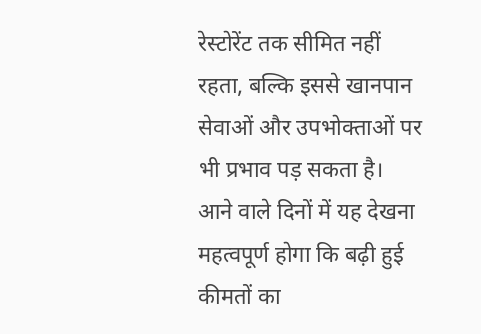रेस्टोरेंट तक सीमित नहीं रहता, बल्कि इससे खानपान सेवाओं और उपभोक्ताओं पर भी प्रभाव पड़ सकता है। आने वाले दिनों में यह देखना महत्वपूर्ण होगा कि बढ़ी हुई कीमतों का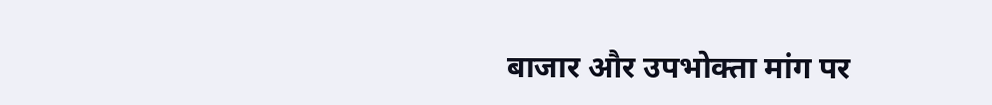बाजार और उपभोक्ता मांग पर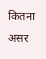कितना असर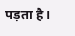पड़ता है।